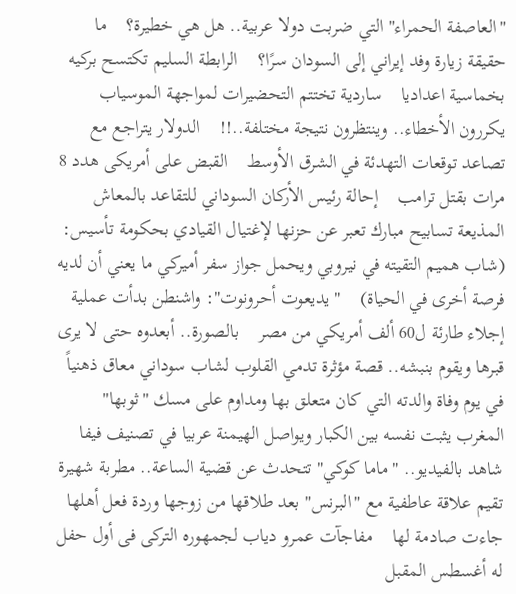"العاصفة الحمراء" التي ضربت دولا عربية.. هل هي خطيرة؟    ما حقيقة زيارة وفد إيراني إلى السودان سرًا؟    الرابطة السليم تكتسح بركيه بخماسية اعداديا    ساردية تختتم التحضيرات لمواجهة الموسياب    يكررون الأخطاء.. وينتظرون نتيجة مختلفة..!!    الدولار يتراجع مع تصاعد توقعات التهدئة في الشرق الأوسط    القبض على أمريكى هدد 8 مرات بقتل ترامب    إحالة رئيس الأركان السوداني للتقاعد بالمعاش    المذيعة تسابيح مبارك تعبر عن حزنها لإغتيال القيادي بحكومة تأسيس: (شاب هميم التقيته في نيروبي ويحمل جواز سفر أميركي ما يعني أن لديه فرصة أخرى في الحياة)    "يديعوت أحرونوت": واشنطن بدأت عملية إجلاء طارئة ل60 ألف أمريكي من مصر    بالصورة.. أبعدوه حتى لا يرى قبرها ويقوم بنبشه.. قصة مؤثرة تدمي القلوب لشاب سوداني معاق ذهنياً في يوم وفاة والدته التي كان متعلق بها ومداوم على مسك "ثوبها"    المغرب يثبت نفسه بين الكبار ويواصل الهيمنة عربيا في تصنيف فيفا    شاهد بالفيديو.. "ماما كوكي" تتحدث عن قضية الساعة.. مطربة شهيرة تقيم علاقة عاطفية مع "البرنس" بعد طلاقها من زوجها وردة فعل أهلها جاءت صادمة لها    مفاجآت عمرو دياب لجمهوره التركى فى أول حفل له أغسطس المقبل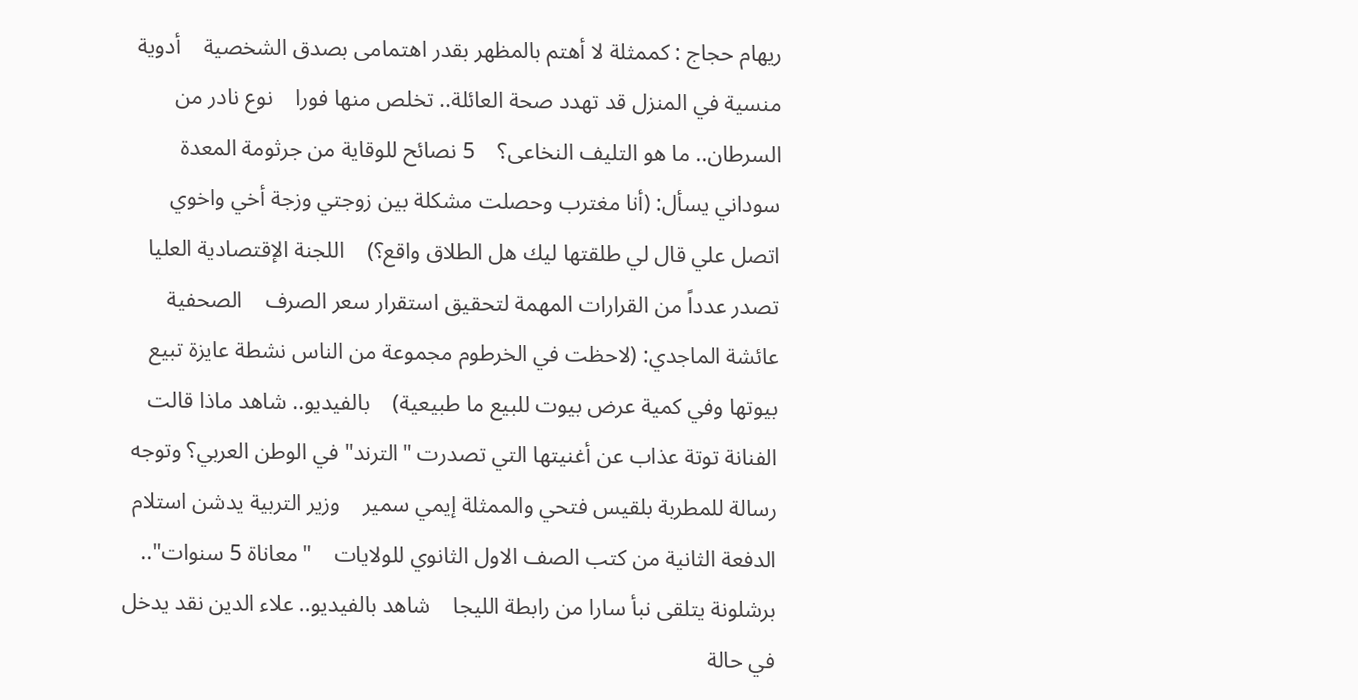ريهام حجاج : كممثلة لا أهتم بالمظهر بقدر اهتمامى بصدق الشخصية    أدوية منسية في المنزل قد تهدد صحة العائلة.. تخلص منها فورا    نوع نادر من السرطان.. ما هو التليف النخاعى؟    5 نصائح للوقاية من جرثومة المعدة    سوداني يسأل: (أنا مغترب وحصلت مشكلة بين زوجتي وزجة أخي واخوي اتصل علي قال لي طلقتها ليك هل الطلاق واقع؟)    اللجنة الإقتصادية العليا تصدر عدداً من القرارات المهمة لتحقيق استقرار سعر الصرف    الصحفية عائشة الماجدي: (لاحظت في الخرطوم مجموعة من الناس نشطة عايزة تبيع بيوتها وفي كمية عرض بيوت للبيع ما طبيعية)    بالفيديو.. شاهد ماذا قالت الفنانة توتة عذاب عن أغنيتها التي تصدرت "الترند" في الوطن العربي؟ وتوجه رسالة للمطربة بلقيس فتحي والممثلة إيمي سمير    وزير التربية يدشن استلام الدفعة الثانية من كتب الصف الاول الثانوي للولايات    "معاناة 5 سنوات".. برشلونة يتلقى نبأ سارا من رابطة الليجا    شاهد بالفيديو.. علاء الدين نقد يدخل في حالة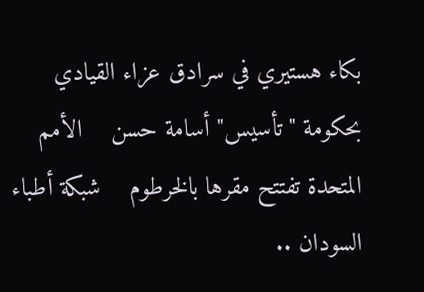بكاء هستيري في سرادق عزاء القيادي بحكومة "تأسيس" أسامة حسن    الأمم المتحدة تفتتح مقرها بالخرطوم    شبكة أطباء السودان ..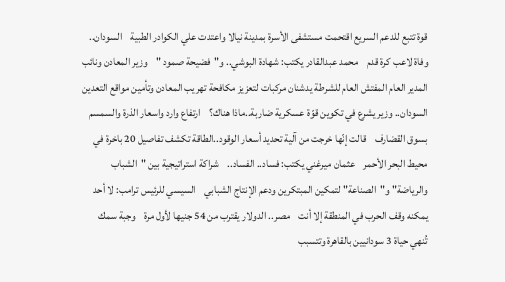قوة تتبع للدعم السريع اقتحمت مستشفى الأسرة بمدينة نيالا واعتدت علي الكوادر الطبية    السودان.. وفاة لاعب كرة قدم    محمد عبدالقادر يكتب: شهادة البوشي.. و"فضيحة صمود "    وزير المعادن ونائب المدير العام المفتش العام للشرطة يدشنان مركبات لتعزيز مكافحة تهريب المعادن وتأمين مواقع التعدين    السودان.. وزير يشرع في تكوين قوّة عسكرية ضاربة..ماذا هناك؟    ارتفاع وارد واسعار الذرة والسمسم بسوق القضارف    قالت إنّها خرجت من آلية تحديد أسعار الوقود..الطاقة تكشف تفاصيل 20 باخرة في محيط البحر الأحمر    عثمان ميرغني يكتب: فساد.. الفساد..    شراكة استراتيجية بين "الشباب والرياضة" و"الصناعة" لتمكين المبتكرين ودعم الإنتاج الشبابي    السيسي للرئيس ترامب: لا أحد يمكنه وقف الحرب في المنطقة إلا أنت    مصر.. الدولار يقترب من 54 جنيها لأول مرة    وجبة سمك تُنهي حياة 3 سودانيين بالقاهرة وتتسبب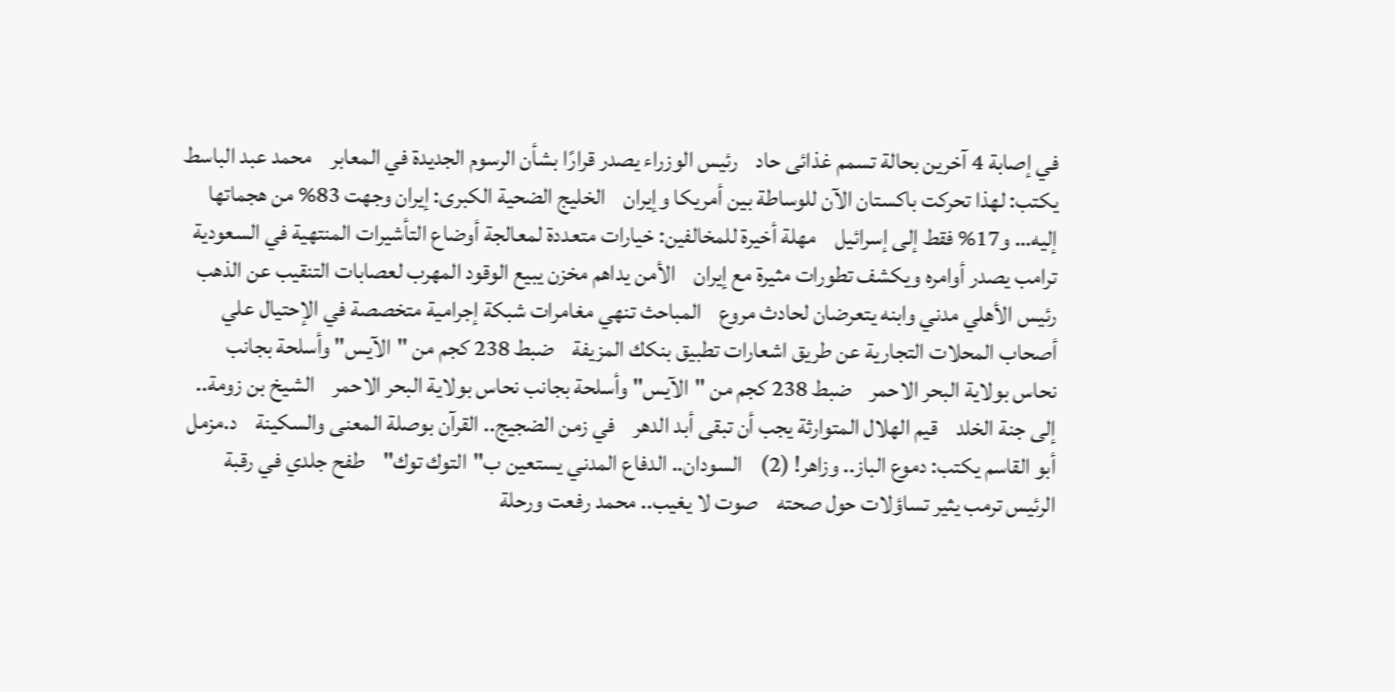في إصابة 4 آخرين بحالة تسمم غذائى حاد    رئيس الوزراء يصدر قرارًا بشأن الرسوم الجديدة في المعابر    محمد عبد الباسط يكتب: لهذا تحركت باكستان الآن للوساطة بين أمريكا وإيران    الخليج الضحية الكبرى: إيران وجهت 83% من هجماتها إليه… و17% فقط إلى إسرائيل    مهلة أخيرة للمخالفين: خيارات متعددة لمعالجة أوضاع التأشيرات المنتهية في السعودية    ترامب يصدر أوامره ويكشف تطورات مثيرة مع إيران    الأمن يداهم مخزن يبيع الوقود المهرب لعصابات التنقيب عن الذهب    رئيس الأهلي مدني وابنه يتعرضان لحادث مروع    المباحث تنهي مغامرات شبكة إجرامية متخصصة في الإحتيال علي أصحاب المحلات التجارية عن طريق اشعارات تطبيق بنكك المزيفة    ضبط 238 كجم من "الآيس" وأسلحة بجانب نحاس بولاية البحر الاحمر    ضبط 238 كجم من "الآيس" وأسلحة بجانب نحاس بولاية البحر الاحمر    الشيخ بن زومة.. إلى جنة الخلد    قيم الهلال المتوارثة يجب أن تبقى أبد الدهر    في زمن الضجيج.. القرآن بوصلة المعنى والسكينة    د.مزمل أبو القاسم يكتب: دموع الباز.. وزاهر! (2)    السودان.. الدفاع المدني يستعين ب"التوك توك"    طفح جلدي في رقبة الرئيس ترمب يثير تساؤلات حول صحته    صوت لا يغيب.. محمد رفعت ورحلة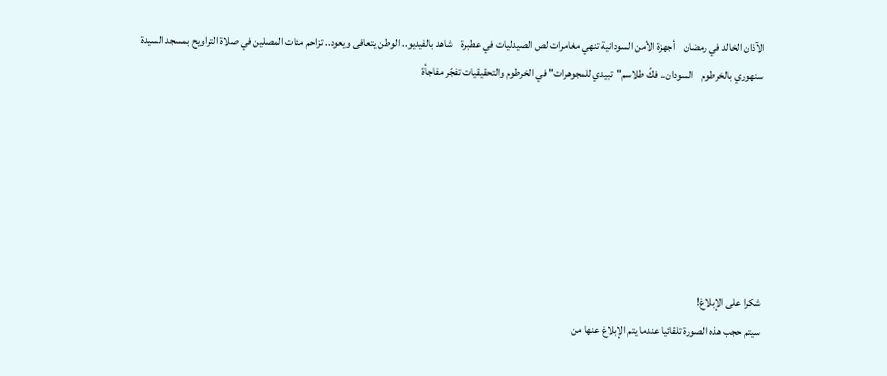الآذان الخالد في رمضان    أجهزة الأمن السودانية تنهي مغامرات لص الصيدليات في عطبرة    شاهد بالفيديو.. الوطن يتعافى ويعود.. تزاحم مئات المصلين في صلاة التراويح بمسجد السيدة سنهوري بالخرطوم    السودان.. فكّ طلاسم"تبيدي للمجوهرات" في الخرطوم والتحقيقيات تفجّر مفاجأة







شكرا على الإبلاغ!
سيتم حجب هذه الصورة تلقائيا عندما يتم الإبلاغ عنها من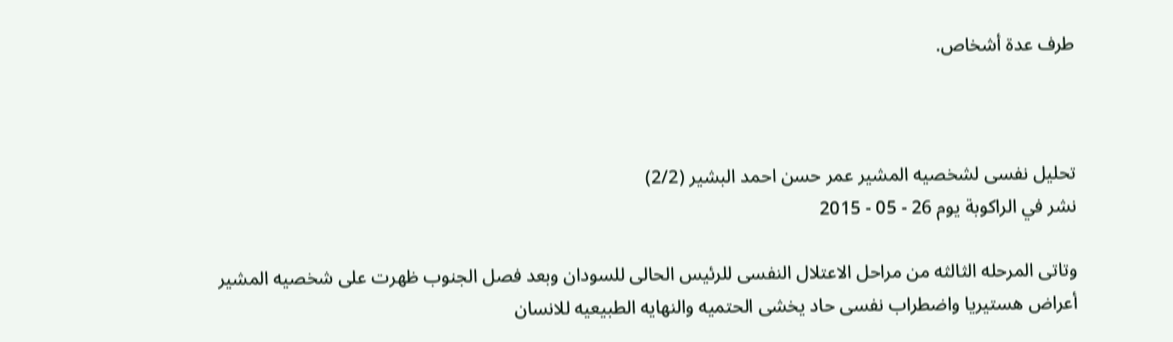طرف عدة أشخاص.



تحليل نفسى لشخصيه المشير عمر حسن احمد البشير (2/2)
نشر في الراكوبة يوم 26 - 05 - 2015

وتاتى المرحله الثالثه من مراحل الاعتلال النفسى للرئيس الحالى للسودان وبعد فصل الجنوب ظهرت على شخصيه المشير أعراض هستيريا واضطراب نفسى حاد يخشى الحتميه والنهايه الطبيعيه للانسان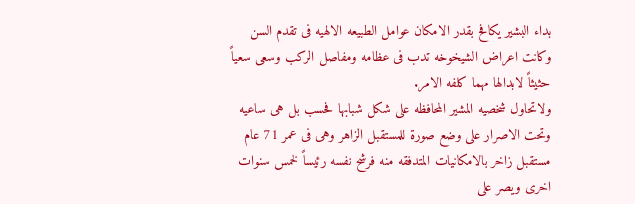بداء البشير يكافح بقدر الامكان عوامل الطبيعه الالهيه فى تقدم السن وكانت اعراض الشيخوخه تدب فى عظامه ومفاصل الركب وسعى سعياً حثيثاً لابدالها مهما كلفه الامر.
ولاتحاول شخصيه المشير المحافظه على شكل شبابها فحسب بل هى ساعيه وتحت الاصرار على وضع صورة للمستقبل الزاهر وهى فى عمر 71 عام مستقبل زاخر بالامكانيات المتدفقه منه فرشح نفسه رئيساً لخمس سنوات اخرى ويصر على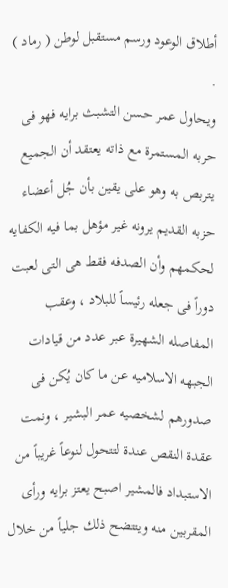أطلاق الوعود ورسم مستقبل لوطن ( رماد ) .
ويحاول عمر حسن التشبث برايه فهو فى حربه المستمرة مع ذاته يعتقد أن الجميع يتربص به وهو على يقين بأن جُل أعضاء حزبه القديم يرونه غير مؤهل بما فيه الكفايه لحكمهم وأن الصدفه فقط هى التى لعبت دوراً فى جعله رئيساً للبلاد ، وعقب المفاصله الشهيرة عبر عدد من قيادات الجبهه الاسلاميه عن ما كان يُكن فى صدورهم لشخصيه عمر البشير ، ونمت عقدة النقص عندة لتتحول لنوعاً غريباً من الاستبداد فالمشير اصبح يعتز برايه ورأى المقربين منه ويتتضح ذلك جلياً من خلال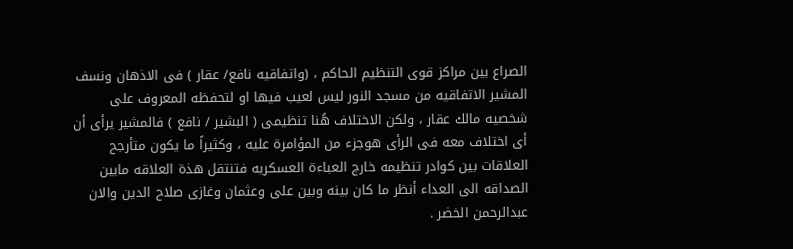الصراع بين مراكز قوى التنظيم الحاكم ، (واتفاقيه نافع/ عقار ) فى الاذهان ونسف المشير الاتفاقيه من مسجد النور ليس لعيب فيها او لتحفظه المعروف على شخصيه مالك عقار ، ولكن الاختلاف هُنا تنظيمى ( البشير / نافع ) فالمشير يرأى أن أى اختلاف معه فى الرأى هوجزء من المؤامرة عليه ، وكثيراً ما يكون متأرجح العلاقات بين كوادر تنظيمه خارج العباءة العسكريه فتنتقل هذة العلاقه مابين الصداقه الى العداء أنظر ما كان بينه وبين على وعثمان وغازى صلاح الدين والان عبدالرحمن الخضر .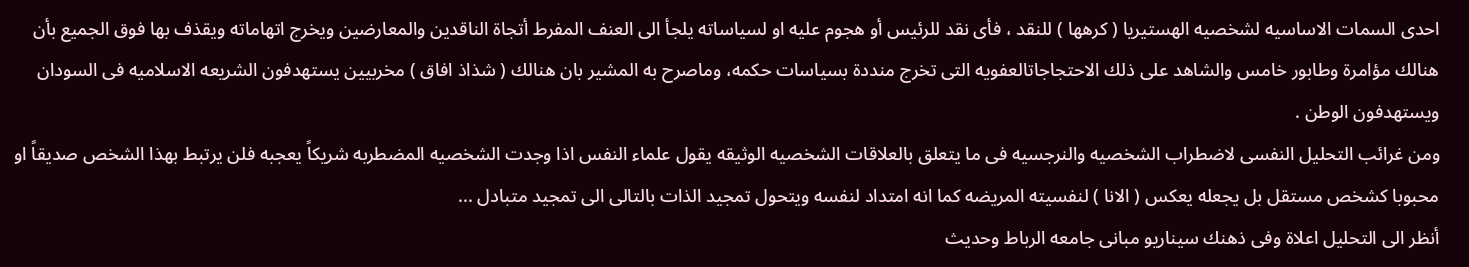احدى السمات الاساسيه لشخصيه الهستيريا ( كرهها ) للنقد ، فأى نقد للرئيس أو هجوم عليه او لسياساته يلجأ الى العنف المفرط أتجاة الناقدين والمعارضين ويخرج اتهاماته ويقذف بها فوق الجميع بأن هنالك مؤامرة وطابور خامس والشاهد على ذلك الاحتجاجاتالعفويه التى تخرج منددة بسياسات حكمه، وماصرح به المشير بان هنالك ( شذاذ افاق ) مخربيين يستهدفون الشريعه الاسلاميه فى السودان ويستهدفون الوطن .
ومن غرائب التحليل النفسى لاضطراب الشخصيه والنرجسيه فى ما يتعلق بالعلاقات الشخصيه الوثيقه يقول علماء النفس اذا وجدت الشخصيه المضطربه شريكاً يعجبه فلن يرتبط بهذا الشخص صديقاً او محبوبا كشخص مستقل بل يجعله يعكس ( الانا ) لنفسيته المريضه كما انه امتداد لنفسه ويتحول تمجيد الذات بالتالى الى تمجيد متبادل ...
أنظر الى التحليل اعلاة وفى ذهنك سيناريو مبانى جامعه الرباط وحديث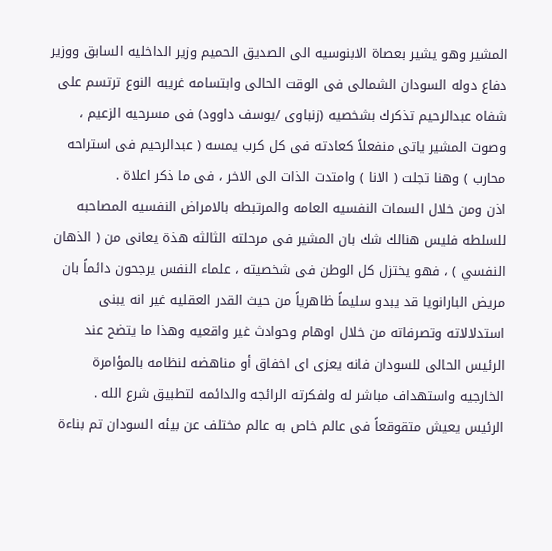المشير وهو يشير بعصاة الابنوسيه الى الصديق الحميم وزير الداخليه السابق ووزير دفاع دوله السودان الشمالى فى الوقت الحالى وابتسامه غريبه النوع ترتسم على شفاه عبدالرحيم تذكرك بشخصيه (زنباوى /يوسف داوود) فى مسرحيه الزعيم ، وصوت المشير ياتى منفعلاً كعادته فى كل كرب يمسه ( عبدالرحيم فى استراحه محارب ) وهنا تجلت ( الانا ) وامتدت الذات الى الاخر ، فى ما ذكر اعلاة .
اذن ومن خلال السمات النفسيه العامه والمرتبطه بالامراض النفسيه المصاحبه للسلطه فليس هنالك شك بان المشير فى مرحلته الثالثه هذة يعانى من ( الذهان النفسي ) ، فهو يختزل كل الوطن فى شخصيته ، علماء النفس يرجحون دائماً بان مريض البارانويا قد يبدو سليماً ظاهرياً من حيث القدر العقليه غير انه يبنى استدلالاته وتصرفاته من خلال اوهام وحوادث غير واقعيه وهذا ما يتضح عند الرئيس الحالى للسودان فانه يعزى اى اخفاق أو مناهضه لنظامه بالمؤامرة الخارجيه واستهداف مباشر له ولفكرته الرائجه والدائمه لتطبيق شرع الله .
الرئيس يعيش متقوقعاً فى عالم خاص به عالم مختلف عن بيئه السودان تم بناءة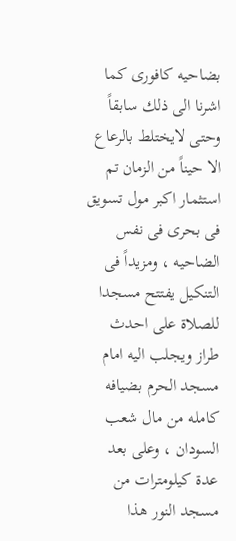بضاحيه كافورى كما اشرنا الى ذلك سابقاً وحتى لايختلط بالرعاع الا حيناً من الزمان تم استثمار اكبر مول تسويق فى بحرى فى نفس الضاحيه ، ومزيداً فى التنكيل يفتتح مسجدا للصلاة على احدث طراز ويجلب اليه امام مسجد الحرم بضيافه كامله من مال شعب السودان ، وعلى بعد عدة كيلومترات من مسجد النور هذا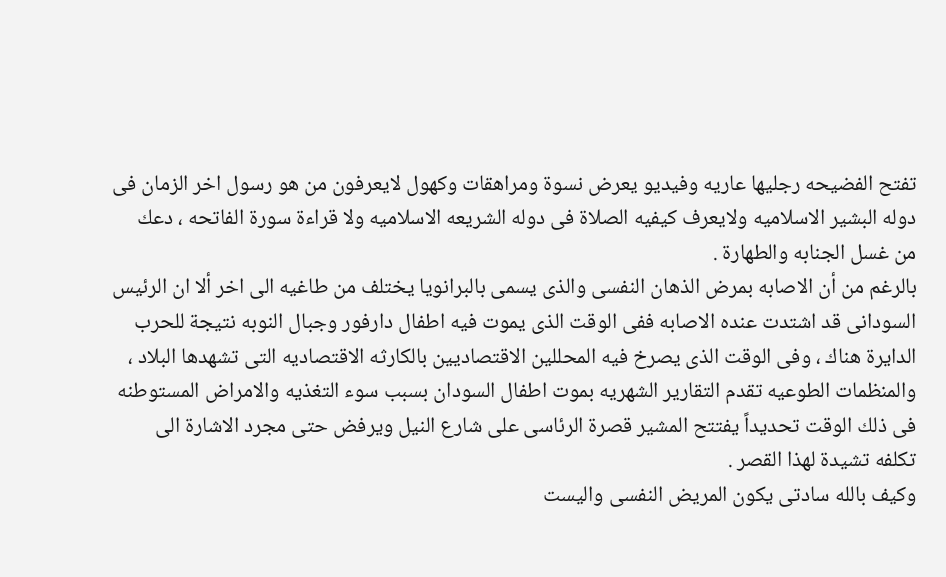تفتح الفضيحه رجليها عاريه وفيديو يعرض نسوة ومراهقات وكهول لايعرفون من هو رسول اخر الزمان فى دوله البشير الاسلاميه ولايعرف كيفيه الصلاة فى دوله الشريعه الاسلاميه ولا قراءة سورة الفاتحه ، دعك من غسل الجنابه والطهارة .
بالرغم من أن الاصابه بمرض الذهان النفسى والذى يسمى بالبرانويا يختلف من طاغيه الى اخر ألا ان الرئيس السودانى قد اشتدت عنده الاصابه ففى الوقت الذى يموت فيه اطفال دارفور وجبال النوبه نتيجة للحرب الدايرة هناك ، وفى الوقت الذى يصرخ فيه المحللين الاقتصاديين بالكارثه الاقتصاديه التى تشهدها البلاد ، والمنظمات الطوعيه تقدم التقارير الشهريه بموت اطفال السودان بسبب سوء التغذيه والامراض المستوطنه فى ذلك الوقت تحديداً يفتتح المشير قصرة الرئاسى على شارع النيل ويرفض حتى مجرد الاشارة الى تكلفه تشيدة لهذا القصر .
وكيف بالله سادتى يكون المريض النفسى واليست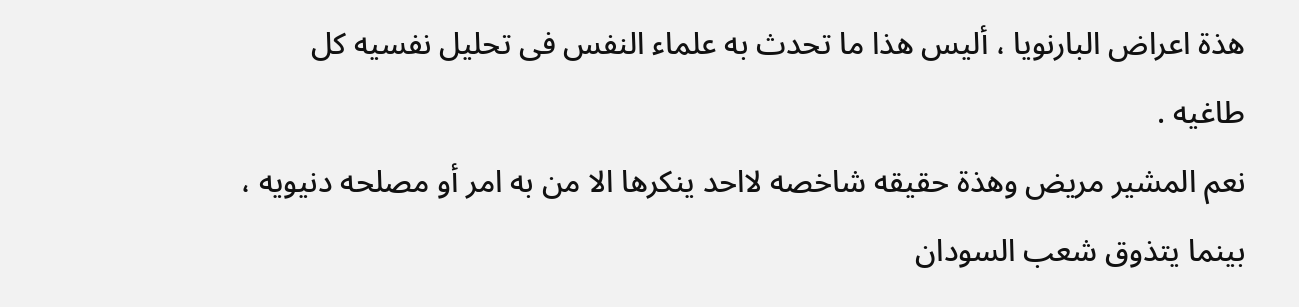هذة اعراض البارنويا ، أليس هذا ما تحدث به علماء النفس فى تحليل نفسيه كل طاغيه .
نعم المشير مريض وهذة حقيقه شاخصه لااحد ينكرها الا من به امر أو مصلحه دنيويه ، بينما يتذوق شعب السودان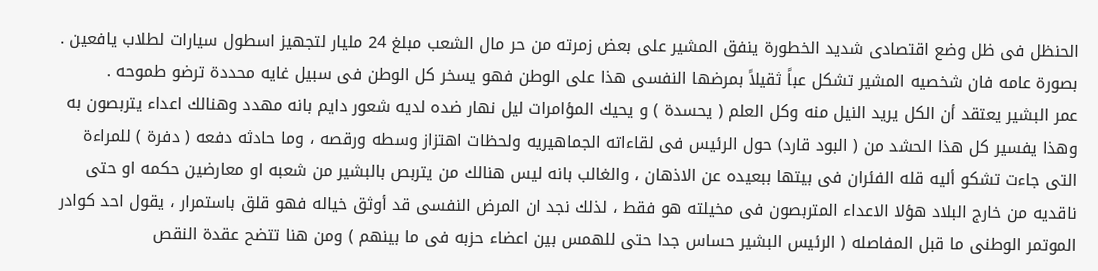الحنظل فى ظل وضع اقتصادى شديد الخطورة ينفق المشير على بعض زمرته من حر مال الشعب مبلغ 24 مليار لتجهيز اسطول سيارات لطلاب يافعين .
بصورة عامه فان شخصيه المشير تشكل عباً ثقيلاً بمرضها النفسى هذا على الوطن فهو يسخر كل الوطن فى سبيل غايه محددة ترضو طموحه .
عمر البشير يعتقد أن الكل يريد النيل منه وكل العلم ( يحسدة ) و يحيك المؤامرات ليل نهار ضده لديه شعور دايم بانه مهدد وهنالك اعداء يتربصون به وهذا يفسير كل هذا الحشد من ( البود قارد) حول الرئيس فى لقاءاته الجماهيريه ولحظات اهتزاز وسطه ورقصه ، وما حادثه دفعه ( دفرة ) للمراءة التى جاءت تشكو أليه قله الفئران فى بيتها ببعيده عن الاذهان ، والغالب بانه ليس هنالك من يتربص بالبشير من شعبه او معارضين حكمه او حتى ناقديه من خارج البلاد هؤلا الاعداء المتربصون فى مخيلته هو فقط ، لذلك نجد ان المرض النفسى قد أوثق خياله فهو قلق باستمرار ، يقول احد كوادر الموتمر الوطنى ما قبل المفاصله ( الرئيس البشير حساس جدا حتى للهمس بين اعضاء حزبه فى ما بينهم ) ومن هنا تتضح عقدة النقص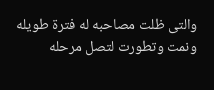والتى ظلت مصاحبه له فترة طويله ونمت وتطورت لتصل مرحله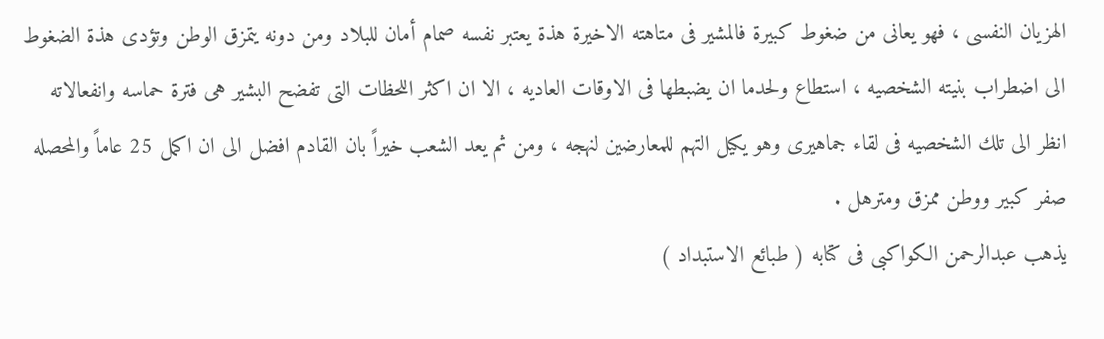الهزيان النفسى ، فهو يعانى من ضغوط كبيرة فالمشير فى متاهته الاخيرة هذة يعتبر نفسه صمام أمان للبلاد ومن دونه يتمزق الوطن وتؤدى هذة الضغوط الى اضطراب بنيته الشخصيه ، استطاع ولحدما ان يضبطها فى الاوقات العاديه ، الا ان اكثر اللحظات التى تفضح البشير هى فترة حماسه وانفعالاته انظر الى تلك الشخصيه فى لقاء جماهيرى وهو يكيل التهم للمعارضين لنهجه ، ومن ثم يعد الشعب خيراً بان القادم افضل الى ان اكمل 25 عاماً والمحصله صفر كبير ووطن ممزق ومترهل .
يذهب عبدالرحمن الكواكبى فى كتابه ( طبائع الاستبداد )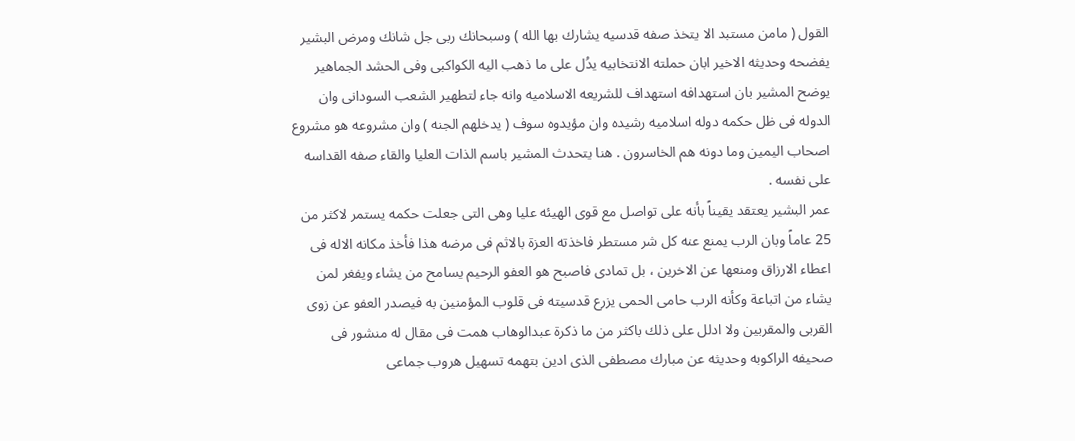القول ( مامن مستبد الا يتخذ صفه قدسيه يشارك بها الله ) وسبحانك ربى جل شانك ومرض البشير يفضحه وحديثه الاخير ابان حملته الانتخابيه يدُل على ما ذهب اليه الكواكبى وفى الحشد الجماهير يوضح المشير بان استهدافه استهداف للشريعه الاسلاميه وانه جاء لتطهير الشعب السودانى وان الدوله فى ظل حكمه دوله اسلاميه رشيده وان مؤيدوه سوف ( يدخلهم الجنه ) وان مشروعه هو مشروع اصحاب اليمين وما دونه هم الخاسرون . هنا يتحدث المشير باسم الذات العليا والقاء صفه القداسه على نفسه .
عمر البشير يعتقد يقيناً بأنه على تواصل مع قوى الهيئه عليا وهى التى جعلت حكمه يستمر لاكثر من 25 عاماً وبان الرب يمنع عنه كل شر مستطر فاخذته العزة بالاثم فى مرضه هذا فأخذ مكانه الاله فى اعطاء الارزاق ومنعها عن الاخرين ، بل تمادى فاصبح هو العفو الرحيم يسامح من يشاء ويفغر لمن يشاء من اتباعة وكأنه الرب حامى الحمى يزرع قدسيته فى قلوب المؤمنين به فيصدر العفو عن زوى القربى والمقربين ولا ادلل على ذلك باكثر من ما ذكرة عبدالوهاب همت فى مقال له منشور فى صحيفه الراكوبه وحديثه عن مبارك مصطفى الذى ادين بتهمه تسهيل هروب جماعى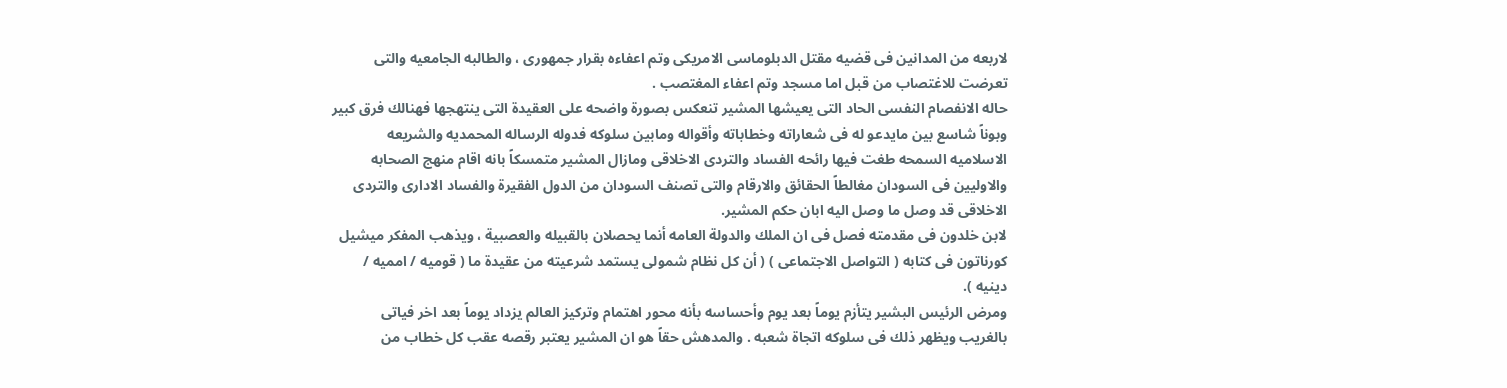لاربعه من المدانين فى قضيه مقتل الدبلوماسى الامريكى وتم اعفاءه بقرار جمهورى ، والطالبه الجامعيه والتى تعرضت للاغتصاب من قبل اما مسجد وتم اعفاء المغتصب .
حاله الانفصام النفسى الحاد التى يعيشها المشير تنعكس بصورة واضحه على العقيدة التى ينتهجها فهنالك فرق كبير وبوناً شاسع بين مايدعو له فى شعاراته وخطاباته وأقواله ومابين سلوكه فدوله الرساله المحمديه والشريعه الاسلاميه السمحه طغت فيها رائحه الفساد والتردى الاخلاقى ومازال المشير متمسكاً بانه اقام منهج الصحابه والاوليين فى السودان مغالطاً الحقائق والارقام والتى تصنف السودان من الدول الفقيرة والفساد الادارى والتردى الاخلاقى قد وصل ما وصل اليه ابان حكم المشير.
لابن خلدون فى مقدمته فصل فى ان الملك والدولة العامه أنما يحصلان بالقبيله والعصبية ، ويذهب المفكر ميشيل كورناتون فى كتابه ( التواصل الاجتماعى ) ( أن كل نظام شمولى يستمد شرعيته من عقيدة ما ( قوميه / امميه / دينيه ).
ومرض الرئيس البشير يتأزم يوماً بعد يوم وأحساسه بأنه محور اهتمام وتركيز العالم يزداد يوماً بعد اخر فياتى بالغريب ويظهر ذلك فى سلوكه اتجاة شعبه . والمدهش حقاً هو ان المشير يعتبر رقصه عقب كل خطاب من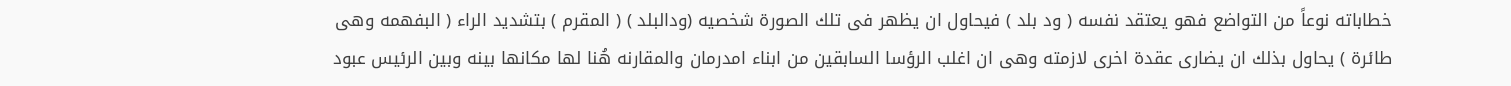خطاباته نوعاً من التواضع فهو يعتقد نفسه ( ود بلد ) فيحاول ان يظهر فى تلك الصورة شخصيه (ودالبلد ) ( المقرم ) بتشديد الراء ( البفهمه وهى طائرة ) يحاول بذلك ان يضارى عقدة اخرى لازمته وهى ان اغلب الرؤسا السابقين من ابناء امدرمان والمقارنه هُنا لها مكانها بينه وبين الرئيس عبود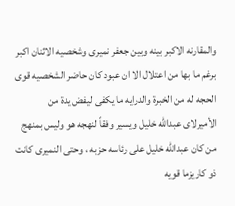والمقارنه الاكبر بينه وبين جعفر نميرى وشخصيه الاثنان اكبر برغم ما بها من اعتلال الا ان عبود كان حاضر الشخصيه قوى الحجه له من الخبرة والدرايه ما يكفى ليفض يدة من الأميرلاى عبدالله خليل ويسير وفقاً لنهجه هو وليس بمنهج من كان عبدالله خليل على رئاسه حزبه ، وحتى النميرى كانت ذو كاريزما قويه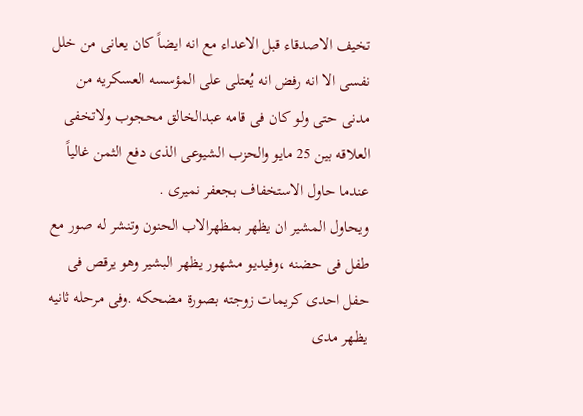تخيف الاصدقاء قبل الاعداء مع انه ايضاً كان يعانى من خلل نفسى الا انه رفض انه يُعتلى على المؤسسه العسكريه من مدنى حتى ولو كان فى قامه عبدالخالق محجوب ولاتخفى العلاقه بين 25 مايو والحزب الشيوعى الذى دفع الثمن غالياً عندما حاول الاستخفاف بجعفر نميرى .
ويحاول المشير ان يظهر بمظهرالاب الحنون وتنشر له صور مع طفل فى حضنه ،وفيديو مشهور يظهر البشير وهو يرقص فى حفل احدى كريمات زوجته بصورة مضحكه .وفى مرحله ثانيه يظهر مدى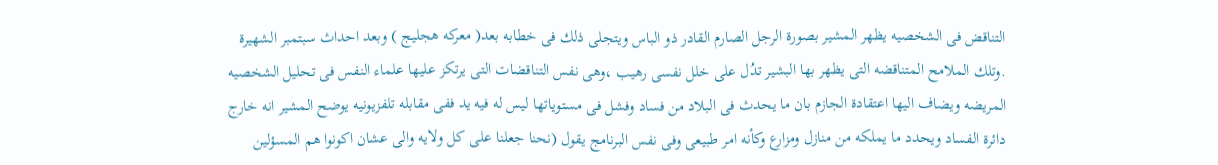التناقض فى الشخصيه يظهر المشير بصورة الرجل الصارم القادر ذو الباس ويتجلى ذلك فى خطابه بعد( معركه هجليج ) وبعد احداث سبتمبر الشهيرة .وتلك الملامح المتناقضه التى يظهر بها البشير تدُل على خلل نفسى رهيب ،وهى نفس التناقضات التى يرتكز عليها علماء النفس فى تحليل الشخصيه المريضه ويضاف اليها اعتقادة الجازم بان ما يحدث فى البلاد من فساد وفشل فى مستوياتها ليس له فيه يد ففى مقابله تلفزيونيه يوضح المشير انه خارج دائرة الفساد ويحدد ما يملكه من منازل ومزارع وكأنه امر طبيعى وفى نفس البرنامج يقول (نحنا جعلنا على كل ولايه والى عشان اكونوا هم المسؤلين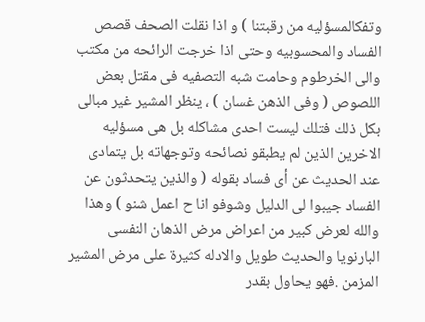وتفكالمسؤليه من رقبتنا ) و اذا نقلت الصحف قصص الفساد والمحسوبيه وحتى اذا خرجت الرائحه من مكتب والى الخرطوم وحامت شبه التصفيه فى مقتل بعض اللصوص ( وفى الذهن غسان ) ، ينظر المشير غير مبالى بكل ذلك فتلك ليست احدى مشاكله بل هى مسؤليه الاخرين الذين لم يطبقو نصائحه وتوجهاته بل يتمادى عند الحديث عن أى فساد بقوله ( والذين يتحدثون عن الفساد جيبوا لى الدليل وشوفو انا ح اعمل شنو ) وهذا والله لعرض كبير من اعراض مرض الذهان النفسى البارنويا والحديث طويل والادله كثيرة على مرض المشير المزمن .فهو يحاول بقدر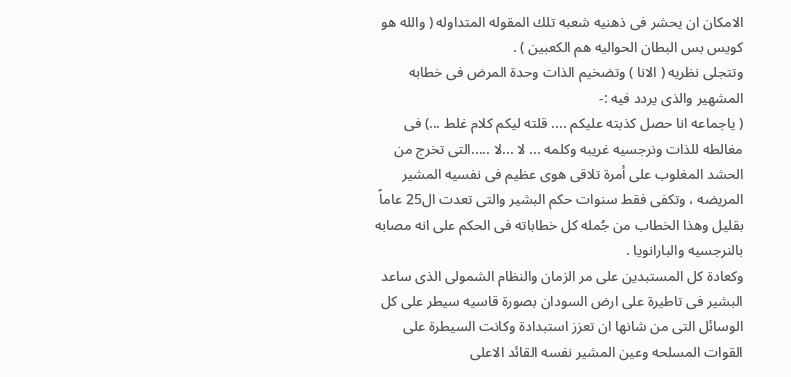الامكان ان يحشر فى ذهنيه شعبه تلك المقوله المتداوله ( والله هو كويس بس البطان الحواليه هم الكعبين ) .
وتتجلى نظريه ( الانا ) وتضخيم الذات وحدة المرض فى خطابه المشهير والذى يردد فيه :-
( ياجماعه انا حصل كذبته عليكم .... قلته ليكم كلام غلط ...) فى مغالطه للذات ونرجسيه غريبه وكلمه ... لا ...لا .....التى تخرج من الحشد المغلوب على أمرة تلاقى هوى عظيم فى نفسيه المشير المريضه ، وتكفى فقط سنوات حكم البشير والتى تعدت ال25 عاماً بقليل وهذا الخطاب من جُمله كل خطاباته فى الحكم على انه مصابه بالنرجسيه والبارانويا .
وكعادة كل المستبدين على مر الزمان والنظام الشمولى الذى ساعد البشير فى تاطيرة على ارض السودان بصورة قاسيه سيطر على كل الوسائل التى من شانها ان تعزز استبدادة وكانت السيطرة على القوات المسلحه وعين المشير نفسه القائد الاعلى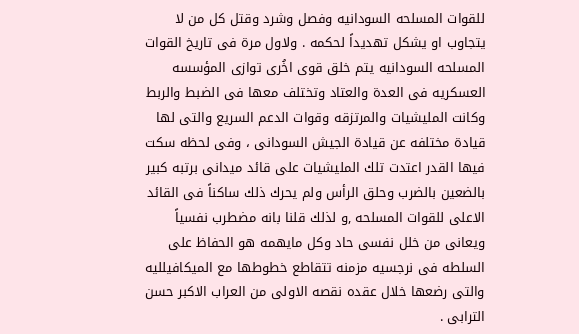للقوات المسلحه السودانيه وفصل وشرد وقتل كل من لا يتجاوب او يشكل تهديداً لحكمه . ولاول مرة فى تاريخ القوات المسلحه السودانيه يتم خلق قوى اخُرى توازى المؤسسه العسكريه فى العدة والعتاد وتختلف معها فى الضبط والربط وكانت المليشيات والمرتزقه وقوات الدعم السريع والتى لها قيادة مختلفه عن قيادة الجيش السودانى ، وفى لحظه سكت فيها القدر اعتدت تلك المليشيات على قائد ميدانى برتبه كبير بالضعين بالضرب وحلق الرأس ولم يحرك ذلك ساكناً فى القائد الاعلى للقوات المسلحه ,و لذلك قلنا بانه مضطرب نفسياً ويعانى من خلل نفسى حاد وكل مايهمه هو الحفاظ على السلطه فى نرجسيه مزمنه تتقاطع خطوطها مع الميكافيلليه والتى رضعها خلال عقده نقصه الاولى من العراب الاكبر حسن الترابى .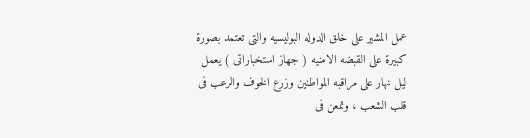عمل المشير على خلق الدوله البوليسيه والتى تعتمد بصورة كبيرة على القبضه الامنيه ( جهاز استخباراتى ) يعمل ليل نهار على مراقبه المواطنين وزرع الخوف والرعب فى قلب الشعب ، وتمعن فى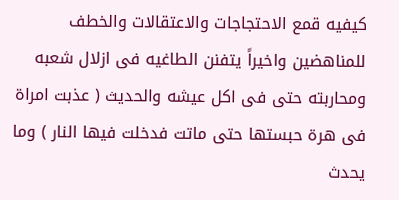كيفيه قمع الاحتجاجات والاعتقالات والخطف للمناهضين واخيراً يتفنن الطاغيه فى ازلال شعبه ومحاربته حتى فى اكل عيشه والحديث ( عذبت امراة فى هرة حبستها حتى ماتت فدخلت فيها النار ) وما يحدث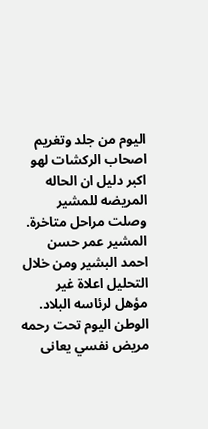اليوم من جلد وتغريم اصحاب الركشات لهو اكبر دليل ان الحاله المريضه للمشير وصلت مراحل متاخرة.
المشير عمر حسن احمد البشير ومن خلال التحليل اعلاة غير مؤهل لرئاسه البلاد.
الوطن اليوم تحت رحمه مريض نفسي يعانى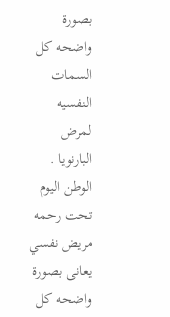بصورة واضحه كل السمات النفسيه لمرض البارنويا .
الوطن اليوم تحت رحمه مريض نفسي يعانى بصورة واضحه كل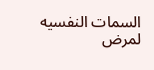السمات النفسيه لمرض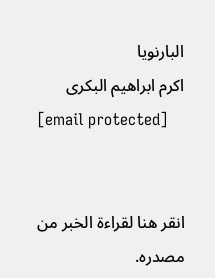البارنويا
اكرم ابراهيم البكرى
[email protected]


انقر هنا لقراءة الخبر من مصدره.